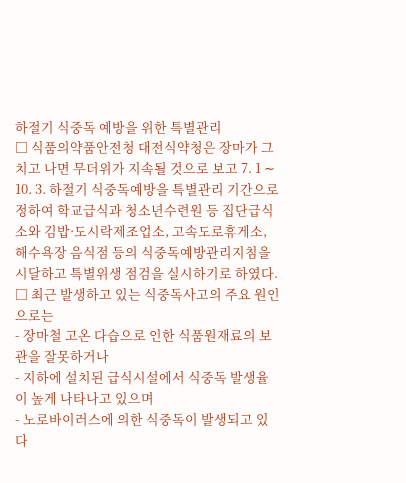하절기 식중독 예방을 위한 특별관리
□ 식품의약품안전청 대전식약청은 장마가 그치고 나면 무더위가 지속될 것으로 보고 7. 1 ∼ 10. 3. 하절기 식중독예방을 특별관리 기간으로 정하여 학교급식과 청소년수련원 등 집단급식소와 김밥·도시락제조업소, 고속도로휴게소, 해수욕장 음식점 등의 식중독예방관리지침을 시달하고 특별위생 점검을 실시하기로 하였다.
□ 최근 발생하고 있는 식중독사고의 주요 원인으로는
- 장마철 고온 다습으로 인한 식품원재료의 보관을 잘못하거나
- 지하에 설치된 급식시설에서 식중독 발생율이 높게 나타나고 있으며
- 노로바이러스에 의한 식중독이 발생되고 있다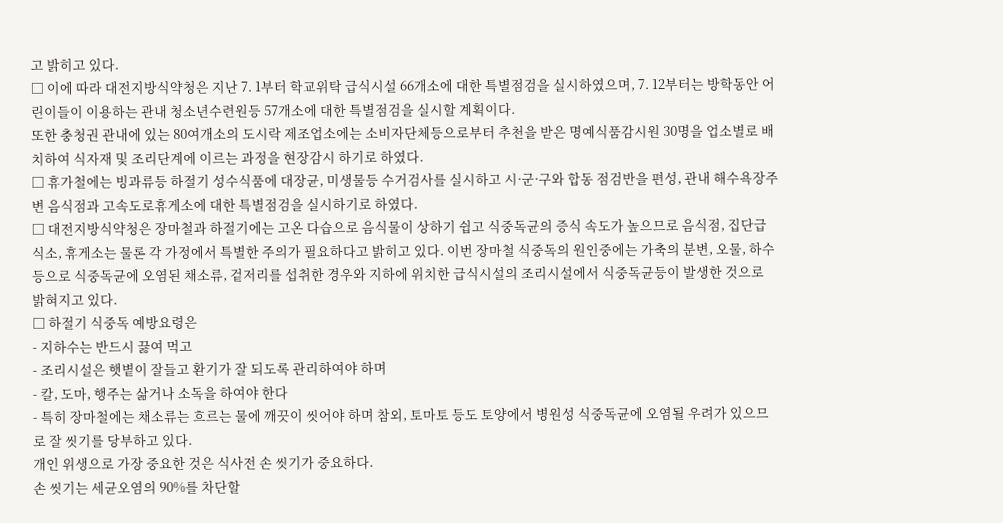고 밝히고 있다.
□ 이에 따라 대전지방식약청은 지난 7. 1부터 학교위탁 급식시설 66개소에 대한 특별점검을 실시하였으며, 7. 12부터는 방학동안 어린이들이 이용하는 관내 청소년수련원등 57개소에 대한 특별점검을 실시할 계획이다.
또한 충청권 관내에 있는 80여개소의 도시락 제조업소에는 소비자단체등으로부터 추천을 받은 명예식품감시원 30명을 업소별로 배치하여 식자재 및 조리단계에 이르는 과정을 현장감시 하기로 하였다.
□ 휴가철에는 빙과류등 하절기 성수식품에 대장균, 미생물등 수거검사를 실시하고 시·군·구와 합동 점검반을 편성, 관내 해수욕장주변 음식점과 고속도로휴게소에 대한 특별점검을 실시하기로 하였다.
□ 대전지방식약청은 장마철과 하절기에는 고온 다습으로 음식물이 상하기 쉽고 식중독균의 증식 속도가 높으므로 음식점, 집단급식소, 휴게소는 물론 각 가정에서 특별한 주의가 필요하다고 밝히고 있다. 이번 장마철 식중독의 원인중에는 가축의 분변, 오물, 하수 등으로 식중독균에 오염된 채소류, 겉저리를 섭취한 경우와 지하에 위치한 급식시설의 조리시설에서 식중독균등이 발생한 것으로 밝혀지고 있다.
□ 하절기 식중독 예방요령은
- 지하수는 반드시 끓여 먹고
- 조리시설은 햇볕이 잘들고 환기가 잘 되도록 관리하여야 하며
- 칼, 도마, 행주는 삶거나 소독을 하여야 한다
- 특히 장마철에는 채소류는 흐르는 물에 깨끗이 씻어야 하며 참외, 토마토 등도 토양에서 병원성 식중독균에 오염될 우려가 있으므로 잘 씻기를 당부하고 있다.
개인 위생으로 가장 중요한 것은 식사전 손 씻기가 중요하다.
손 씻기는 세균오염의 90%를 차단할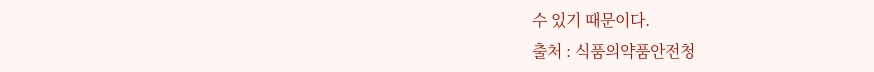수 있기 때문이다.
출처 : 식품의약품안전청